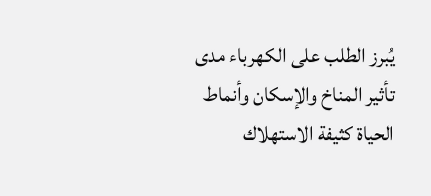يُبرز الطلب على الكهرباء مدى تأثير المناخ والإسكان وأنماط الحياة كثيفة الاستهلاك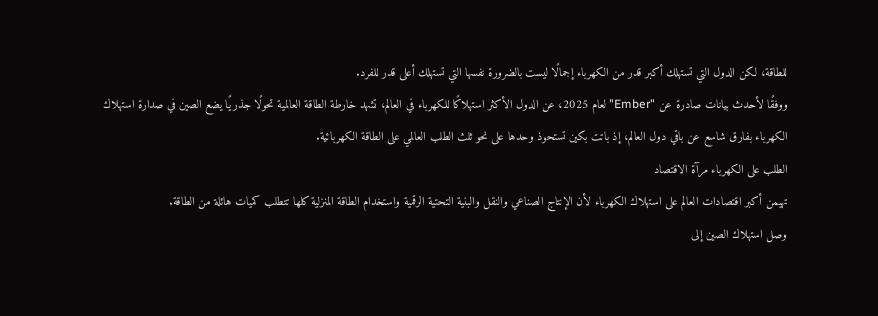للطاقة، لكن الدول التي تستهلك أكبر قدر من الكهرباء إجمالًا ليست بالضرورة نفسها التي تستهلك أعلى قدر للفرد.
ووفقًا لأحدث بيانات صادرة عن "Ember" لعام 2025، عن الدول الأكثر استهلاكًا للكهرباء في العالم، تشهد خارطة الطاقة العالمية تحولًا جذريًا يضع الصين في صدارة استهلاك الكهرباء بفارق شاسع عن باقي دول العالم، إذ باتت بكين تستحوذ وحدها على نحو ثلث الطلب العالمي على الطاقة الكهربائية.
الطلب على الكهرباء مرآة الاقتصاد
تهيمن أكبر اقتصادات العالم على استهلاك الكهرباء لأن الإنتاج الصناعي والنقل والبنية التحتية الرقمية واستخدام الطاقة المنزلية كلها تتطلب كميات هائلة من الطاقة.
وصل استهلاك الصين إلى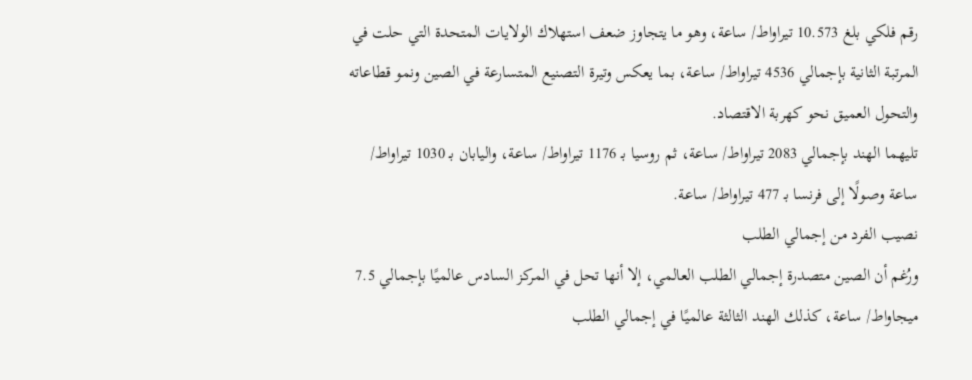رقم فلكي بلغ 10.573 تيراواط/ ساعة، وهو ما يتجاوز ضعف استهلاك الولايات المتحدة التي حلت في المرتبة الثانية بإجمالي 4536 تيراواط/ ساعة، بما يعكس وتيرة التصنيع المتسارعة في الصين ونمو قطاعاته والتحول العميق نحو كهربة الاقتصاد.
تليهما الهند بإجمالي 2083 تيراواط/ ساعة، ثم روسيا بـ 1176 تيراواط/ ساعة، واليابان بـ 1030 تيراواط/ ساعة وصولًا إلى فرنسا بـ 477 تيراواط/ ساعة.
نصيب الفرد من إجمالي الطلب
ورُغم أن الصين متصدرة إجمالي الطلب العالمي، إلا أنها تحل في المركز السادس عالميًا بإجمالي 7.5 ميجاواط/ ساعة، كذلك الهند الثالثة عالميًا في إجمالي الطلب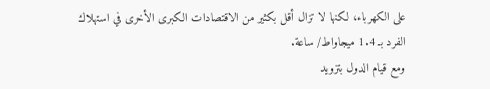على الكهرباء، لكنها لا تزال أقل بكثير من الاقتصادات الكبرى الأخرى في استهلاك الفرد بـ 1.4 ميجاواط/ ساعة.
ومع قيام الدول بتزويد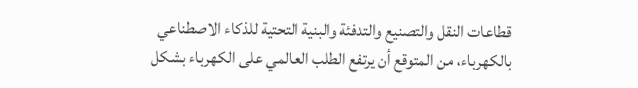قطاعات النقل والتصنيع والتدفئة والبنية التحتية للذكاء الاصطناعي بالكهرباء، من المتوقع أن يرتفع الطلب العالمي على الكهرباء بشكل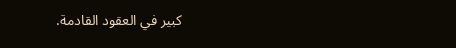كبير في العقود القادمة.